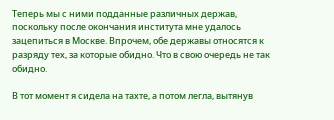Теперь мы с ними подданные различных держав, поскольку после окончания института мне удалось зацепиться в Москве. Впрочем, обе державы относятся к разряду тех, за которые обидно. Что в свою очередь не так обидно.

В тот момент я сидела на тахте, а потом легла, вытянув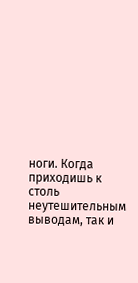ноги. Когда приходишь к столь неутешительным выводам, так и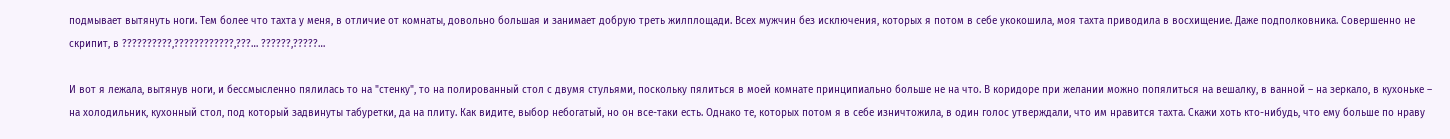подмывает вытянуть ноги. Тем более что тахта у меня, в отличие от комнаты, довольно большая и занимает добрую треть жилплощади. Всех мужчин без исключения, которых я потом в себе укокошила, моя тахта приводила в восхищение. Даже подполковника. Совершенно не скрипит, в ??????????,????????????,???… ??????,?????…

И вот я лежала, вытянув ноги, и бессмысленно пялилась то на "стенку", то на полированный стол с двумя стульями, поскольку пялиться в моей комнате принципиально больше не на что. В коридоре при желании можно попялиться на вешалку, в ванной – на зеркало, в кухоньке – на холодильник, кухонный стол, под который задвинуты табуретки, да на плиту. Как видите, выбор небогатый, но он все-таки есть. Однако те, которых потом я в себе изничтожила, в один голос утверждали, что им нравится тахта. Скажи хоть кто-нибудь, что ему больше по нраву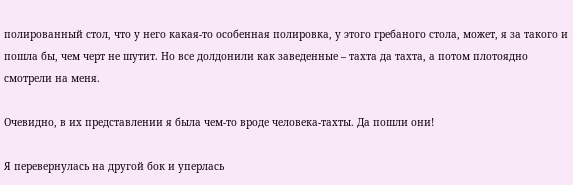полированный стол, что у него какая-то особенная полировка, у этого гребаного стола, может, я за такого и пошла бы, чем черт не шутит. Но все долдонили как заведенные – тахта да тахта, а потом плотоядно смотрели на меня.

Очевидно, в их представлении я была чем-то вроде человека-тахты. Да пошли они!

Я перевернулась на другой бок и уперлась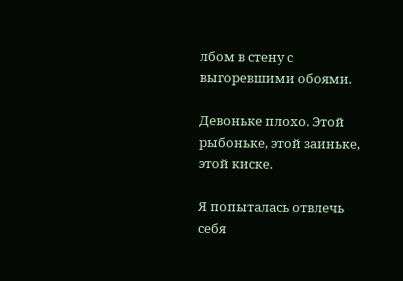лбом в стену с выгоревшими обоями.

Девоньке плохо. Этой рыбоньке, этой заиньке, этой киске.

Я попыталась отвлечь себя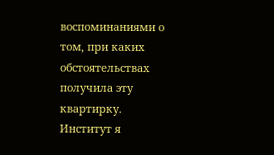воспоминаниями о том, при каких обстоятельствах получила эту квартирку. Институт я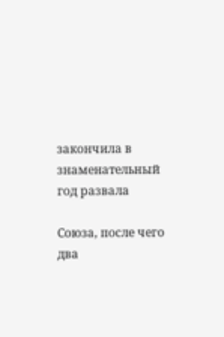закончила в знаменательный год развала

Союза, после чего два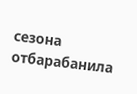сезона отбарабанила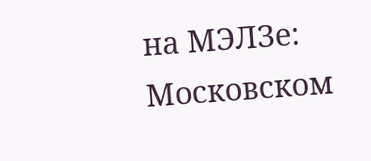на МЭЛЗе: Московском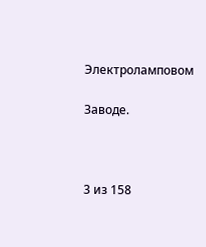Электроламповом

Заводе.



3 из 158